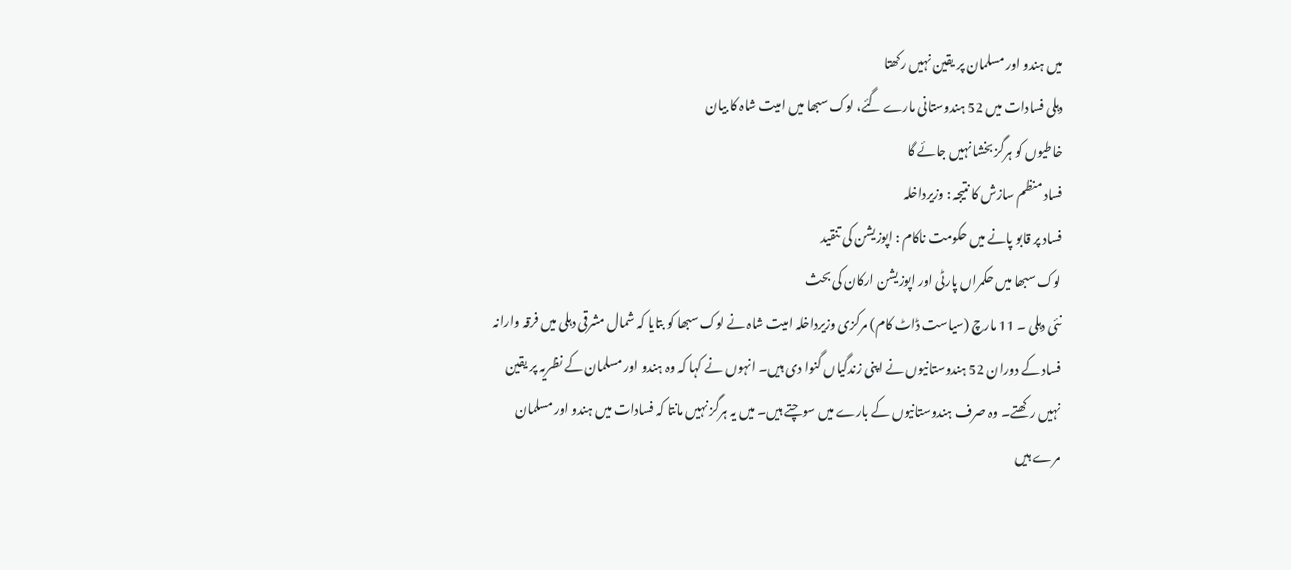میں ہندو اور مسلمان پر یقین نہیں رکھتا
دہلی فسادات میں 52 ہندوستانی مارے گئے، لوک سبھا میں امیت شاہ کا بیان
خاطیوں کو ہرگز بخشا نہیں جائے گا
فساد منظم سازش کا نتیجہ : وزیرداخلہ
فساد پر قابو پانے میں حکومت ناکام : اپوزیشن کی تنقید
لوک سبھا میں حکمراں پارٹی اور اپوزیشن ارکان کی بحث
نئی دہلی ۔ 11 مارچ (سیاست ڈاٹ کام) مرکزی وزیرداخلہ امیت شاہ نے لوک سبھا کو بتایا کہ شمال مشرقی دہلی میں فرقہ وارانہ فساد کے دوران 52 ہندوستانیوں نے اپنی زندگیاں گنوا دی ہیں۔ انہوں نے کہا کہ وہ ہندو اور مسلمان کے نظریہ پر یقین نہیں رکھتے۔ وہ صرف ہندوستانیوں کے بارے میں سوچتے ہیں۔ میں یہ ہرگز نہیں مانتا کہ فسادات میں ہندو اور مسلمان مرے ہیں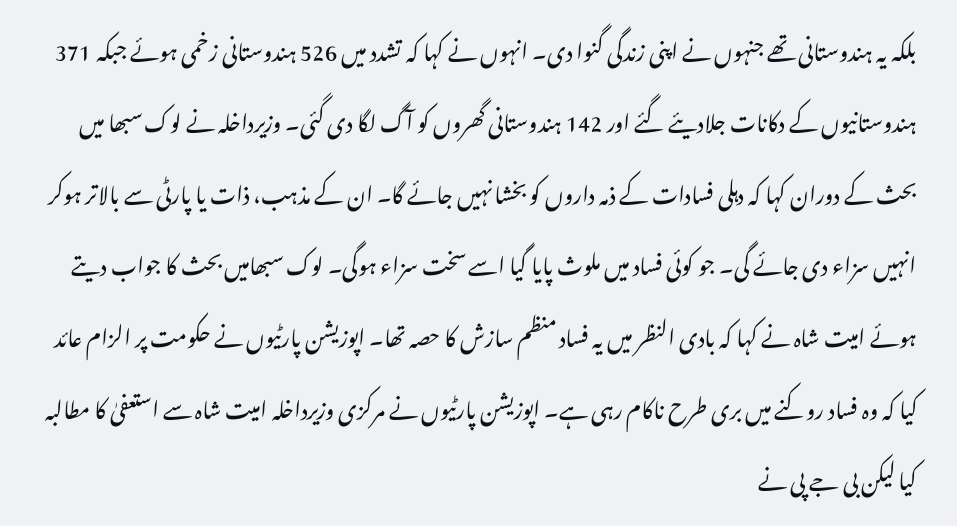بلکہ یہ ہندوستانی تھے جنہوں نے اپنی زندگی گنوا دی۔ انہوں نے کہا کہ تشدد میں 526 ہندوستانی زخمی ہوئے جبکہ 371 ہندوستانیوں کے دکانات جلادیئے گئے اور 142 ہندوستانی گھروں کو آگ لگا دی گئی۔ وزیرداخلہ نے لوک سبھا میں بحث کے دوران کہا کہ دہلی فسادات کے ذمہ داروں کو بخشا نہیں جائے گا۔ ان کے مذہب، ذات یا پارٹی سے بالاتر ہوکر انہیں سزاء دی جائے گی۔ جو کوئی فساد میں ملوث پایا گیا اسے سخت سزاء ہوگی۔ لوک سبھامیں بحث کا جواب دیتے ہوئے امیت شاہ نے کہا کہ بادی النظر میں یہ فساد منظم سازش کا حصہ تھا۔ اپوزیشن پارٹیوں نے حکومت پر الزام عائد کیا کہ وہ فساد روکنے میں بری طرح ناکام رہی ہے۔ اپوزیشن پارٹیوں نے مرکزی وزیرداخلہ امیت شاہ سے استعفیٰ کا مطالبہ کیا لیکن بی جے پی نے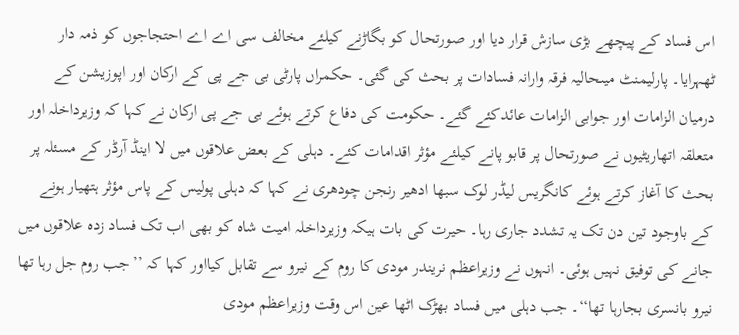اس فساد کے پیچھے بڑی سازش قرار دیا اور صورتحال کو بگاڑنے کیلئے مخالف سی اے اے احتجاجوں کو ذمہ دار ٹھہرایا۔ پارلیمنٹ میںحالیہ فرقہ وارانہ فسادات پر بحث کی گئی۔ حکمراں پارٹی بی جے پی کے ارکان اور اپوزیشن کے درمیان الزامات اور جوابی الزامات عائدکئے گئے۔ حکومت کی دفاع کرتے ہوئے بی جے پی ارکان نے کہا کہ وزیرداخلہ اور متعلقہ اتھاریٹیوں نے صورتحال پر قابو پانے کیلئے مؤثر اقدامات کئے۔ دہلی کے بعض علاقوں میں لا اینڈ آرڈر کے مسئلہ پر بحث کا آغاز کرتے ہوئے کانگریس لیڈر لوک سبھا ادھیر رنجن چودھری نے کہا کہ دہلی پولیس کے پاس مؤثر ہتھیار ہونے کے باوجود تین دن تک یہ تشدد جاری رہا۔ حیرت کی بات ہیکہ وزیرداخلہ امیت شاہ کو بھی اب تک فساد زدہ علاقوں میں جانے کی توفیق نہیں ہوئی۔ انہوں نے وزیراعظم نریندر مودی کا روم کے نیرو سے تقابل کیااور کہا کہ ’’جب روم جل رہا تھا نیرو بانسری بجارہا تھا‘‘۔ جب دہلی میں فساد بھڑک اٹھا عین اس وقت وزیراعظم مودی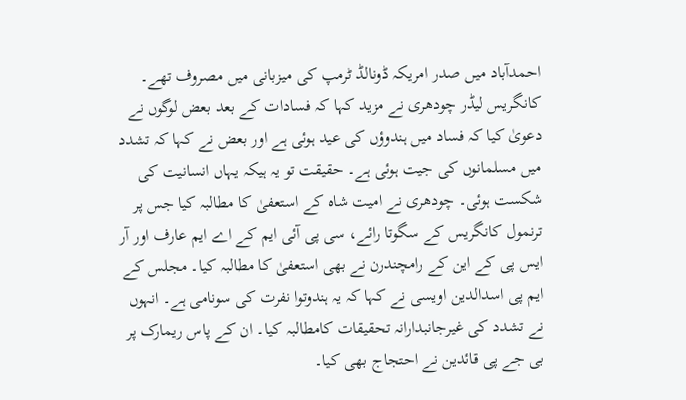احمدآباد میں صدر امریکہ ڈونالڈ ٹرمپ کی میزبانی میں مصروف تھے۔ کانگریس لیڈر چودھری نے مزید کہا کہ فسادات کے بعد بعض لوگوں نے دعویٰ کیا کہ فساد میں ہندوؤں کی عید ہوئی ہے اور بعض نے کہا کہ تشدد میں مسلمانوں کی جیت ہوئی ہے۔ حقیقت تو یہ ہیکہ یہاں انسانیت کی شکست ہوئی۔ چودھری نے امیت شاہ کے استعفیٰ کا مطالبہ کیا جس پر ترنمول کانگریس کے سگوتا رائے، سی پی آئی ایم کے اے ایم عارف اور آر ایس پی کے این کے رامچندرن نے بھی استعفیٰ کا مطالبہ کیا۔ مجلس کے ایم پی اسدالدین اویسی نے کہا کہ یہ ہندوتوا نفرت کی سونامی ہے۔ انہوں نے تشدد کی غیرجانبدارانہ تحقیقات کامطالبہ کیا۔ ان کے پاس ریمارک پر بی جے پی قائدین نے احتجاج بھی کیا۔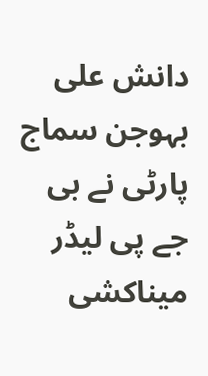دانش علی بہوجن سماج پارٹی نے بی جے پی لیڈر میناکشی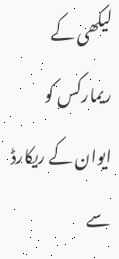لیکھی کے ریمارکس کو ایوان کے ریکارڈ سے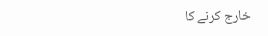خارج کرنے کا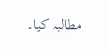مطالبہ کیا۔